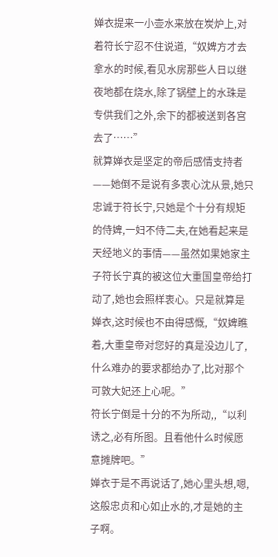婵衣提来一小壶水来放在炭炉上,对着符长宁忍不住说道,“奴婢方才去拿水的时候,看见水房那些人日以继夜地都在烧水,除了锅壁上的水珠是专供我们之外,余下的都被送到各宫去了……”
就算婵衣是坚定的帝后感情支持者——她倒不是说有多衷心沈从景,她只忠诚于符长宁,只她是个十分有规矩的侍婢,一妇不侍二夫,在她看起来是天经地义的事情——虽然如果她家主子符长宁真的被这位大重国皇帝给打动了,她也会照样衷心。只是就算是婵衣,这时候也不由得感慨,“奴婢瞧着,大重皇帝对您好的真是没边儿了,什么难办的要求都给办了,比对那个可敦大妃还上心呢。”
符长宁倒是十分的不为所动,,“以利诱之,必有所图。且看他什么时候愿意摊牌吧。”
婵衣于是不再说话了,她心里头想,嗯,这般忠贞和心如止水的,才是她的主子啊。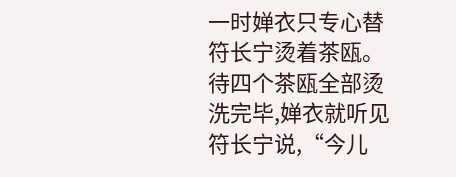一时婵衣只专心替符长宁烫着茶瓯。
待四个茶瓯全部烫洗完毕,婵衣就听见符长宁说,“今儿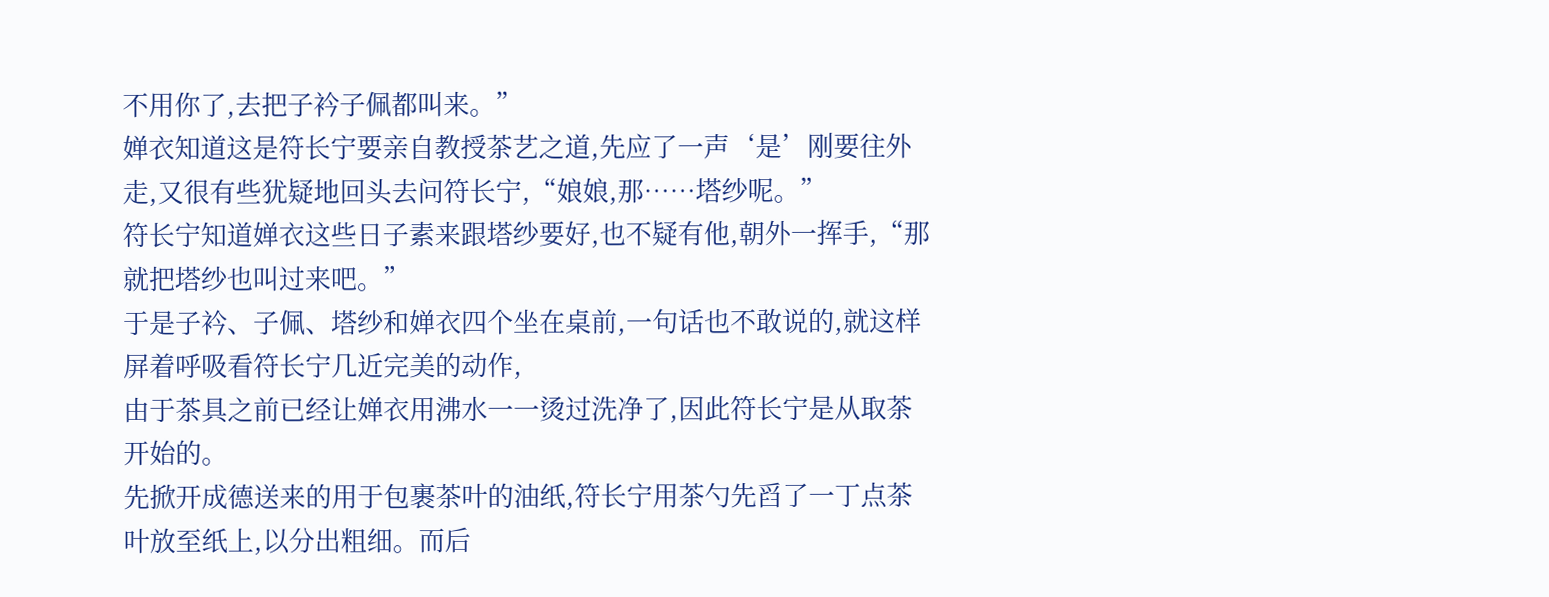不用你了,去把子衿子佩都叫来。”
婵衣知道这是符长宁要亲自教授茶艺之道,先应了一声‘是’刚要往外走,又很有些犹疑地回头去问符长宁,“娘娘,那……塔纱呢。”
符长宁知道婵衣这些日子素来跟塔纱要好,也不疑有他,朝外一挥手,“那就把塔纱也叫过来吧。”
于是子衿、子佩、塔纱和婵衣四个坐在桌前,一句话也不敢说的,就这样屏着呼吸看符长宁几近完美的动作,
由于茶具之前已经让婵衣用沸水一一烫过洗净了,因此符长宁是从取茶开始的。
先掀开成德送来的用于包裹茶叶的油纸,符长宁用茶勺先舀了一丁点茶叶放至纸上,以分出粗细。而后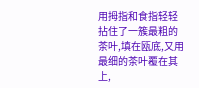用拇指和食指轻轻拈住了一簇最粗的茶叶,填在瓯底,又用最细的茶叶覆在其上,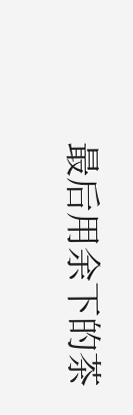最后用余下的茶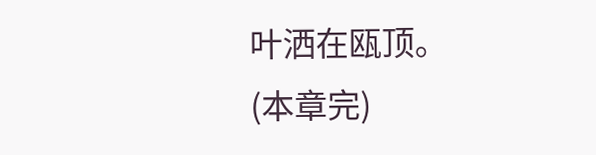叶洒在瓯顶。
(本章完)